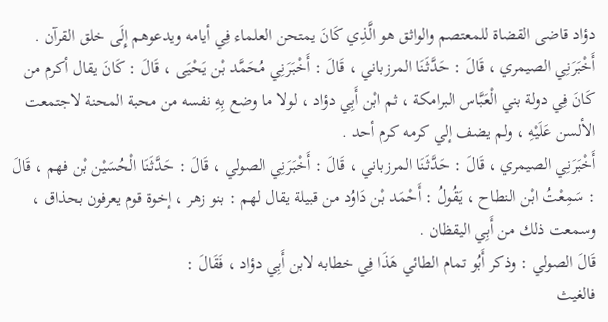دؤاد قاضى القضاة للمعتصم والواثق هو الَّذِي كَانَ يمتحن العلماء فِي أيامه ويدعوهم إِلَى خلق القرآن .
أَخْبَرَنِي الصيمري ، قَالَ : حَدَّثَنَا المرزباني ، قَالَ : أَخْبَرَنِي مُحَمَّد بْن يَحْيَى ، قَالَ : كَانَ يقال أكرم من كَانَ فِي دولة بني الْعَبَّاس البرامكة ، ثم ابْن أَبِي دؤاد ، لولا ما وضع بِهِ نفسه من محبة المحنة لاجتمعت الألسن عَلَيْهِ ، ولم يضف إلي كرمه كرم أحد .
أَخْبَرَنِي الصيمري ، قَالَ : حَدَّثَنَا المرزباني ، قَالَ : أَخْبَرَنِي الصولي ، قَالَ : حَدَّثَنَا الْحُسَيْن بْن فهم ، قَالَ : سَمِعْتُ ابْن النطاح ، يَقُولُ : أَحْمَد بْن دَاوُد من قبيلة يقال لهم : بنو زهر ، إخوة قوم يعرفون بحذاق ، وسمعت ذلك من أَبِي اليقظان .
قَالَ الصولي : وذكر أَبُو تمام الطائي هَذَا فِي خطابه لابن أَبِي دؤاد ، فَقَالَ :
فالغيث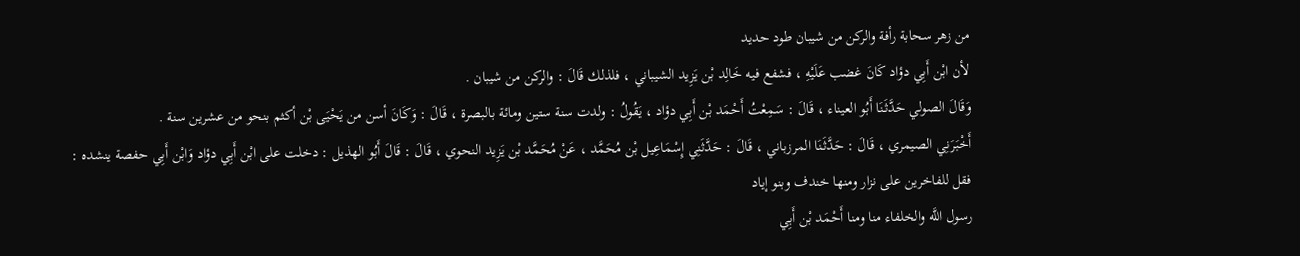من زهر سحابة رأفة والركن من شيبان طود حديد
لأن ابْن أَبِي دؤاد كَانَ غضب عَلَيْهِ ، فشفع فيه خَالِد بْن يَزِيد الشيباني ، فلذلك قَالَ : والركن من شيبان .
وَقَالَ الصولي حَدَّثَنَا أَبُو العيناء ، قَالَ : سَمِعْتُ أَحْمَد بْن أَبِي دؤاد ، يَقُولُ : ولدت سنة ستين ومائة بالبصرة ، قَالَ : وَكَانَ أسن من يَحْيَى بْن أكثم بنحو من عشرين سنة .
أَخْبَرَنِي الصيمري ، قَالَ : حَدَّثَنَا المرزباني ، قَالَ : حَدَّثَنِي إِسْمَاعِيل بْن مُحَمَّد ، عَنْ مُحَمَّد بْن يَزِيد النحوي ، قَالَ : قَالَ أَبُو الهذيل : دخلت على ابْن أَبِي دؤاد وَابْن أَبِي حفصة ينشده :
فقل للفاخرين على نزار ومنها خندف وبنو إياد
رسول اللَّه والخلفاء منا ومنا أَحْمَد بْن أَبِي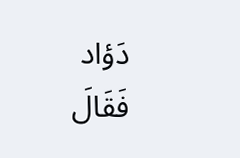دَؤاد
فَقَالَ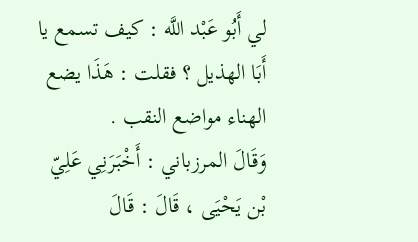لي أَبُو عَبْد اللَّه : كيف تسمع يا أَبَا الهذيل ؟ فقلت : هَذَا يضع الهناء مواضع النقب .
وَقَالَ المرزباني : أَخْبَرَنِي عَلِيّ بْن يَحْيَى ، قَالَ : قَالَ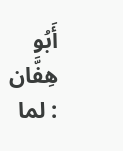أَبُو هِفَّان : لما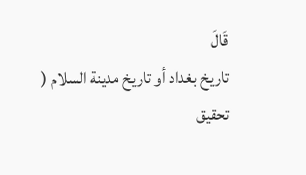قَالَ
تاريخ بغداد أو تاريخ مدينة السلام ( تحقيق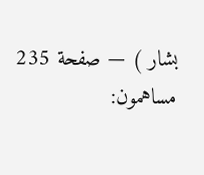بشار ) — صفحة 235
مساهمون: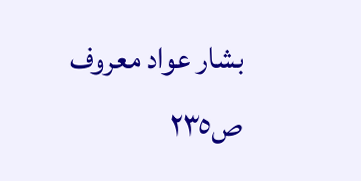بشار عواد معروف
ص٢٣٥